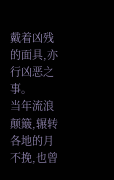戴着凶残的面具,亦行凶恶之事。
当年流浪颠簸,辗转各地的月不挽,也曾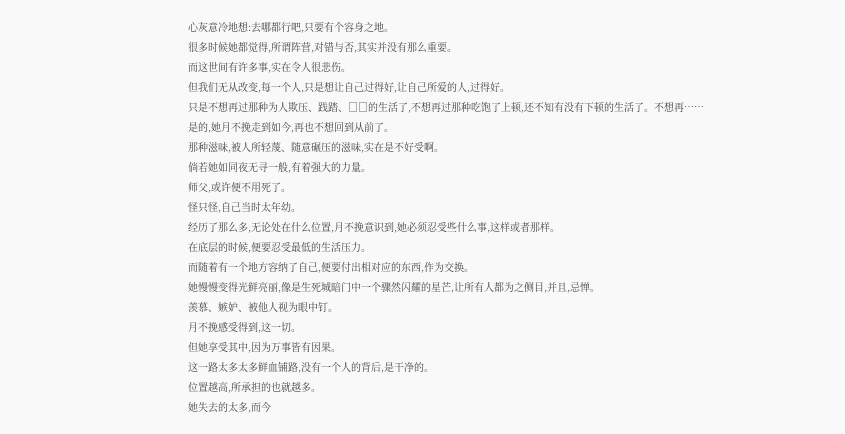心灰意冷地想:去哪都行吧,只要有个容身之地。
很多时候她都觉得,所谓阵营,对错与否,其实并没有那么重要。
而这世间有许多事,实在令人很悲伤。
但我们无从改变,每一个人,只是想让自己过得好,让自己所爱的人,过得好。
只是不想再过那种为人欺压、践踏、□□的生活了,不想再过那种吃饱了上顿,还不知有没有下顿的生活了。不想再……
是的,她月不挽走到如今,再也不想回到从前了。
那种滋味,被人所轻蔑、随意碾压的滋味,实在是不好受啊。
倘若她如同夜无寻一般,有着强大的力量。
师父,或许便不用死了。
怪只怪,自己当时太年幼。
经历了那么多,无论处在什么位置,月不挽意识到,她必须忍受些什么事,这样或者那样。
在底层的时候,便要忍受最低的生活压力。
而随着有一个地方容纳了自己,便要付出相对应的东西,作为交换。
她慢慢变得光鲜亮丽,像是生死城暗门中一个骤然闪耀的星芒,让所有人都为之侧目,并且,忌惮。
羡慕、嫉妒、被他人视为眼中钉。
月不挽感受得到,这一切。
但她享受其中,因为万事皆有因果。
这一路太多太多鲜血铺路,没有一个人的背后,是干净的。
位置越高,所承担的也就越多。
她失去的太多,而今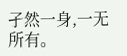孑然一身,一无所有。